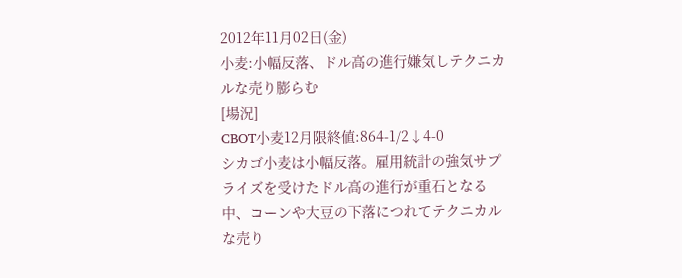2012年11月02日(金)
小麦:小幅反落、ドル高の進行嫌気しテクニカルな売り膨らむ
[場況]
CBOT小麦12月限終値:864-1/2↓4-0
シカゴ小麦は小幅反落。雇用統計の強気サプライズを受けたドル高の進行が重石となる中、コーンや大豆の下落につれてテクニカルな売り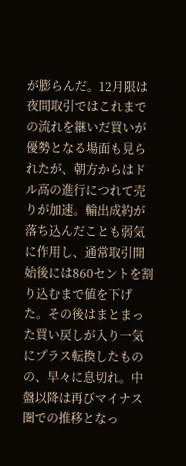が膨らんだ。12月限は夜間取引ではこれまでの流れを継いだ買いが優勢となる場面も見られたが、朝方からはドル高の進行につれて売りが加速。輸出成約が落ち込んだことも弱気に作用し、通常取引開始後には860セントを割り込むまで値を下げた。その後はまとまった買い戻しが入り一気にプラス転換したものの、早々に息切れ。中盤以降は再びマイナス圏での推移となっ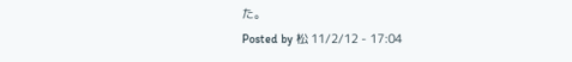た。
Posted by 松 11/2/12 - 17:04